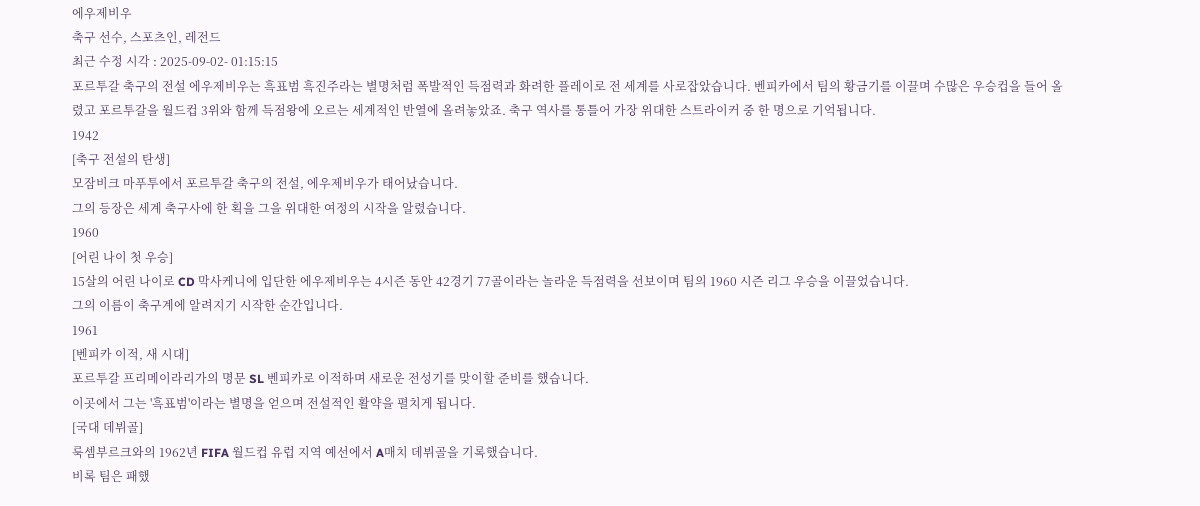에우제비우
축구 선수, 스포츠인, 레전드
최근 수정 시각 : 2025-09-02- 01:15:15
포르투갈 축구의 전설 에우제비우는 흑표범 흑진주라는 별명처럼 폭발적인 득점력과 화려한 플레이로 전 세계를 사로잡았습니다. 벤피카에서 팀의 황금기를 이끌며 수많은 우승컵을 들어 올렸고 포르투갈을 월드컵 3위와 함께 득점왕에 오르는 세계적인 반열에 올려놓았죠. 축구 역사를 통틀어 가장 위대한 스트라이커 중 한 명으로 기억됩니다.
1942
[축구 전설의 탄생]
모잠비크 마푸투에서 포르투갈 축구의 전설, 에우제비우가 태어났습니다.
그의 등장은 세계 축구사에 한 획을 그을 위대한 여정의 시작을 알렸습니다.
1960
[어린 나이 첫 우승]
15살의 어린 나이로 CD 막사케니에 입단한 에우제비우는 4시즌 동안 42경기 77골이라는 놀라운 득점력을 선보이며 팀의 1960 시즌 리그 우승을 이끌었습니다.
그의 이름이 축구계에 알려지기 시작한 순간입니다.
1961
[벤피카 이적, 새 시대]
포르투갈 프리메이라리가의 명문 SL 벤피카로 이적하며 새로운 전성기를 맞이할 준비를 했습니다.
이곳에서 그는 '흑표범'이라는 별명을 얻으며 전설적인 활약을 펼치게 됩니다.
[국대 데뷔골]
룩셈부르크와의 1962년 FIFA 월드컵 유럽 지역 예선에서 A매치 데뷔골을 기록했습니다.
비록 팀은 패했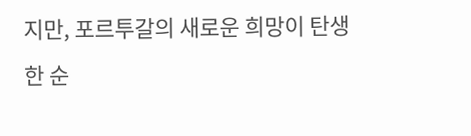지만, 포르투갈의 새로운 희망이 탄생한 순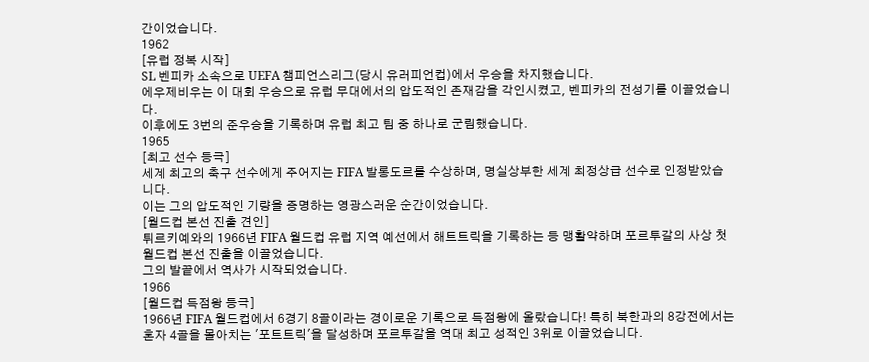간이었습니다.
1962
[유럽 정복 시작]
SL 벤피카 소속으로 UEFA 챔피언스리그(당시 유러피언컵)에서 우승을 차지했습니다.
에우제비우는 이 대회 우승으로 유럽 무대에서의 압도적인 존재감을 각인시켰고, 벤피카의 전성기를 이끌었습니다.
이후에도 3번의 준우승을 기록하며 유럽 최고 팀 중 하나로 군림했습니다.
1965
[최고 선수 등극]
세계 최고의 축구 선수에게 주어지는 FIFA 발롱도르를 수상하며, 명실상부한 세계 최정상급 선수로 인정받았습니다.
이는 그의 압도적인 기량을 증명하는 영광스러운 순간이었습니다.
[월드컵 본선 진출 견인]
튀르키예와의 1966년 FIFA 월드컵 유럽 지역 예선에서 해트트릭을 기록하는 등 맹활약하며 포르투갈의 사상 첫 월드컵 본선 진출을 이끌었습니다.
그의 발끝에서 역사가 시작되었습니다.
1966
[월드컵 득점왕 등극]
1966년 FIFA 월드컵에서 6경기 8골이라는 경이로운 기록으로 득점왕에 올랐습니다! 특히 북한과의 8강전에서는 혼자 4골을 몰아치는 '포트트릭'을 달성하며 포르투갈을 역대 최고 성적인 3위로 이끌었습니다.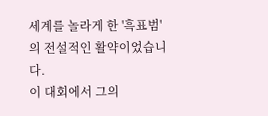세계를 놀라게 한 '흑표범'의 전설적인 활약이었습니다.
이 대회에서 그의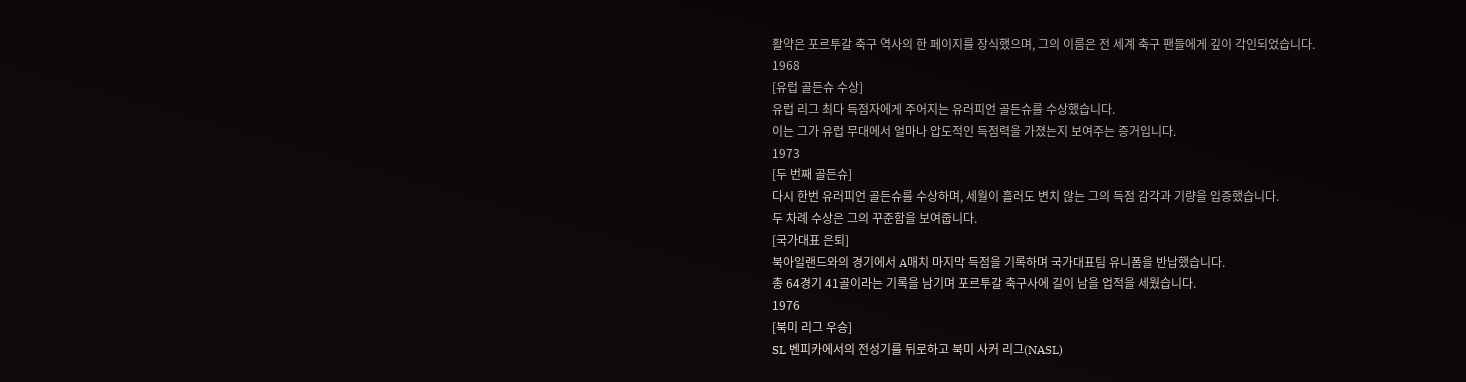활약은 포르투갈 축구 역사의 한 페이지를 장식했으며, 그의 이름은 전 세계 축구 팬들에게 깊이 각인되었습니다.
1968
[유럽 골든슈 수상]
유럽 리그 최다 득점자에게 주어지는 유러피언 골든슈를 수상했습니다.
이는 그가 유럽 무대에서 얼마나 압도적인 득점력을 가졌는지 보여주는 증거입니다.
1973
[두 번째 골든슈]
다시 한번 유러피언 골든슈를 수상하며, 세월이 흘러도 변치 않는 그의 득점 감각과 기량을 입증했습니다.
두 차례 수상은 그의 꾸준함을 보여줍니다.
[국가대표 은퇴]
북아일랜드와의 경기에서 A매치 마지막 득점을 기록하며 국가대표팀 유니폼을 반납했습니다.
총 64경기 41골이라는 기록을 남기며 포르투갈 축구사에 길이 남을 업적을 세웠습니다.
1976
[북미 리그 우승]
SL 벤피카에서의 전성기를 뒤로하고 북미 사커 리그(NASL)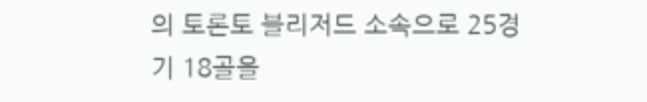의 토론토 블리저드 소속으로 25경기 18골을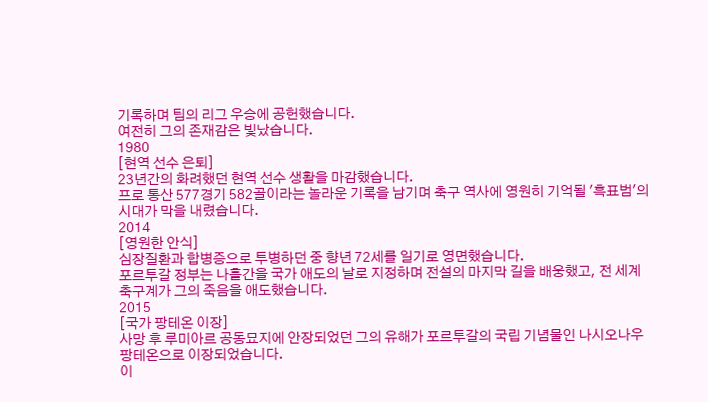기록하며 팀의 리그 우승에 공헌했습니다.
여전히 그의 존재감은 빛났습니다.
1980
[현역 선수 은퇴]
23년간의 화려했던 현역 선수 생활을 마감했습니다.
프로 통산 577경기 582골이라는 놀라운 기록을 남기며 축구 역사에 영원히 기억될 '흑표범'의 시대가 막을 내렸습니다.
2014
[영원한 안식]
심장질환과 합병증으로 투병하던 중 향년 72세를 일기로 영면했습니다.
포르투갈 정부는 나흘간을 국가 애도의 날로 지정하며 전설의 마지막 길을 배웅했고, 전 세계 축구계가 그의 죽음을 애도했습니다.
2015
[국가 팡테온 이장]
사망 후 루미아르 공동묘지에 안장되었던 그의 유해가 포르투갈의 국립 기념물인 나시오나우 팡테온으로 이장되었습니다.
이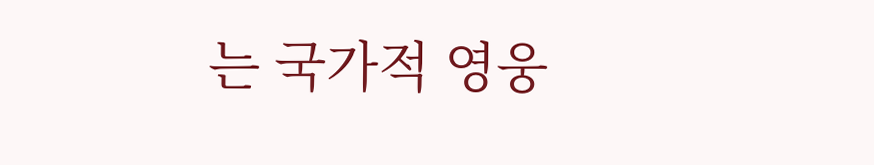는 국가적 영웅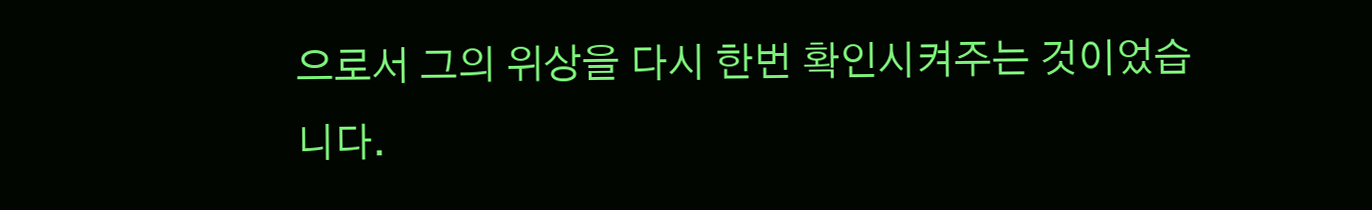으로서 그의 위상을 다시 한번 확인시켜주는 것이었습니다.